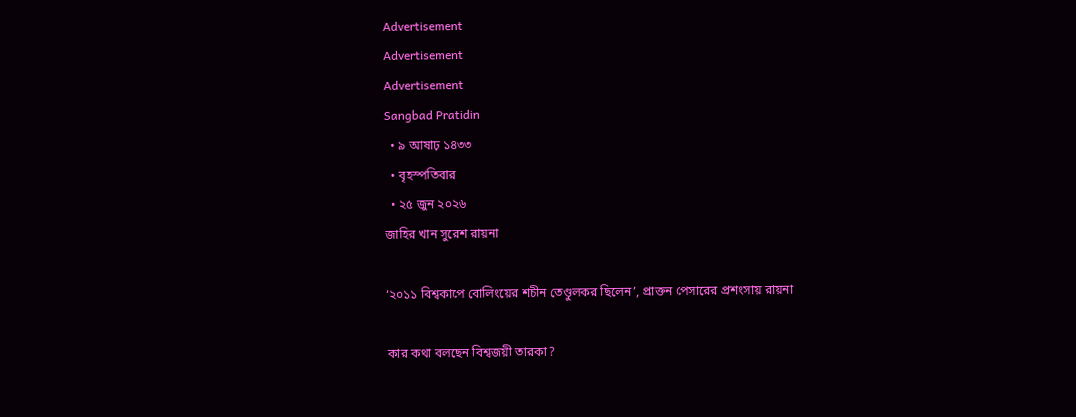Advertisement
Advertisement
Advertisement
Sangbad Pratidin
  • ৯ আষাঢ় ১৪৩৩
  • বৃহস্পতিবার
  • ২৫ জুন ২০২৬
জাহির খান সুরেশ রায়না

‘২০১১ বিশ্বকাপে বোলিংয়ের শচীন তেণ্ডুলকর ছিলেন’, প্রাক্তন পেসারের প্রশংসায় রায়না

কার কথা বলছেন বিশ্বজয়ী তারকা?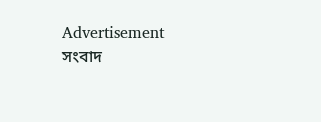Advertisement
সংবাদ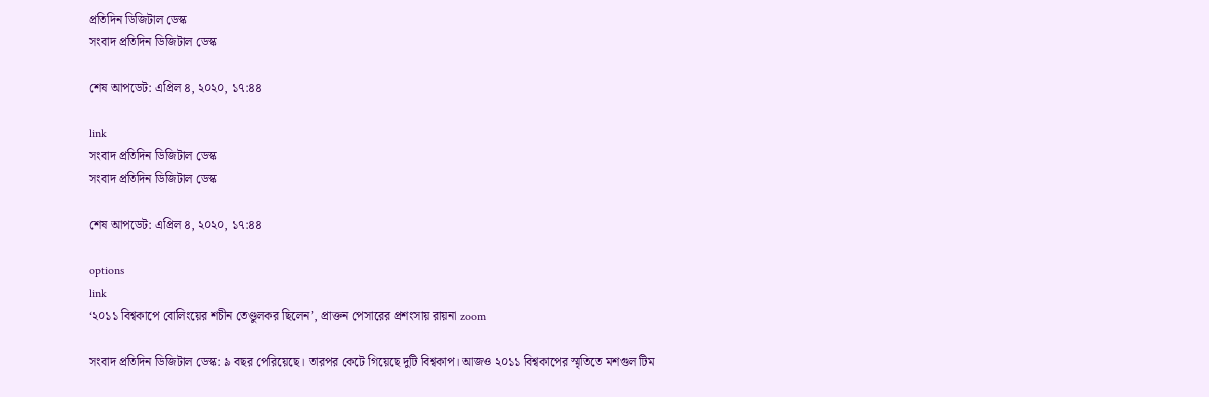প্রতিদিন ডিজিটাল ডেস্ক
সংবাদ প্রতিদিন ডিজিটাল ডেস্ক

শেষ আপডেট: এপ্রিল ৪, ২০২০, ১৭:৪৪

link
সংবাদ প্রতিদিন ডিজিটাল ডেস্ক
সংবাদ প্রতিদিন ডিজিটাল ডেস্ক

শেষ আপডেট: এপ্রিল ৪, ২০২০, ১৭:৪৪

options
link
‘২০১১ বিশ্বকাপে বোলিংয়ের শচীন তেণ্ডুলকর ছিলেন’, প্রাক্তন পেসারের প্রশংসায় রায়না zoom

সংবাদ প্রতিদিন ডিজিটাল ডেস্ক: ৯ বছর পেরিয়েছে। তারপর কেটে গিয়েছে দুটি বিশ্বকাপ। আজও ২০১১ বিশ্বকাপের স্মৃতিতে মশগুল টিম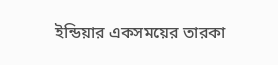ইন্ডিয়ার একসময়ের তারকা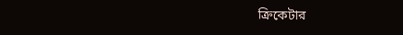ক্রিকেটার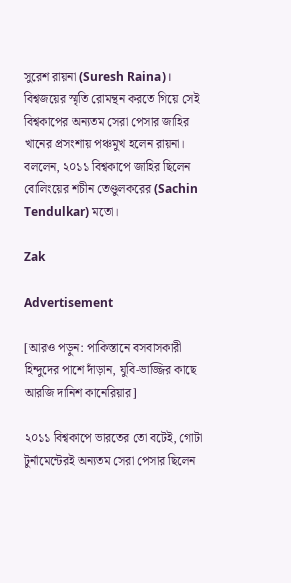সুরেশ রায়না (Suresh Raina)। বিশ্বজয়ের স্মৃতি রোমন্থন করতে গিয়ে সেই বিশ্বকাপের অন্যতম সেরা পেসার জাহির খানের প্রসংশায় পঞ্চমুখ হলেন রায়না। বললেন, ২০১১ বিশ্বকাপে জাহির ছিলেন বোলিংয়ের শচীন তেণ্ডুলকরের (Sachin Tendulkar) মতো।

Zak

Advertisement

[আরও পড়ুন: পাকিস্তানে বসবাসকারী হিন্দুদের পাশে দাঁড়ান, যুবি-ভাজ্জির কাছে আরজি দানিশ কানেরিয়ার]

২০১১ বিশ্বকাপে ভারতের তো বটেই, গোটা টুর্নামেন্টেরই অন্যতম সেরা পেসার ছিলেন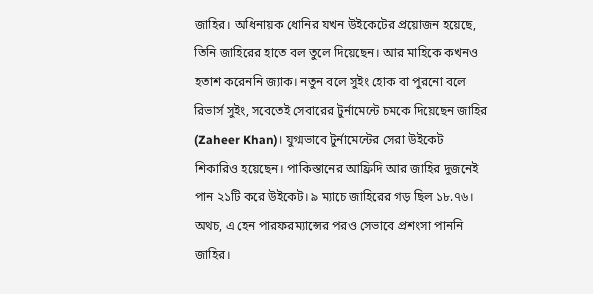জাহির। অধিনায়ক ধোনির যখন উইকেটের প্রয়োজন হয়েছে, তিনি জাহিরের হাতে বল তুলে দিয়েছেন। আর মাহিকে কখনও হতাশ করেননি জ্যাক। নতুন বলে সুইং হোক বা পুরনো বলে রিভার্স সুইং, সবেতেই সেবারের টুর্নামেন্টে চমকে দিয়েছেন জাহির (Zaheer Khan)। যুগ্মভাবে টুর্নামেন্টের সেরা উইকেট শিকারিও হয়েছেন। পাকিস্তানের আফ্রিদি আর জাহির দুজনেই পান ২১টি করে উইকেট। ৯ ম্যাচে জাহিরের গড় ছিল ১৮.৭৬। অথচ, এ হেন পারফরম্যান্সের পরও সেভাবে প্রশংসা পাননি জাহির।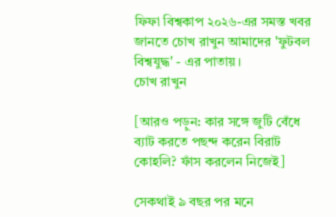ফিফা বিশ্বকাপ ২০২৬-এর সমস্ত খবর জানতে চোখ রাখুন আমাদের 'ফুটবল বিশ্বযুদ্ধ' - এর পাতায়।
চোখ রাখুন

[আরও পড়ুন: কার সঙ্গে জুটি বেঁধে ব্যাট করতে পছন্দ করেন বিরাট কোহলি? ফাঁস করলেন নিজেই]

সেকথাই ৯ বছর পর মনে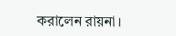করালেন রায়না।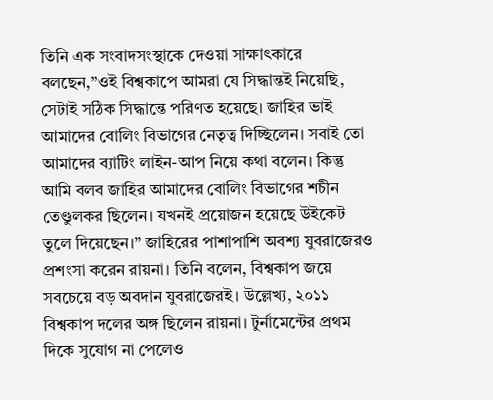তিনি এক সংবাদসংস্থাকে দেওয়া সাক্ষাৎকারে বলছেন,”ওই বিশ্বকাপে আমরা যে সিদ্ধান্তই নিয়েছি, সেটাই সঠিক সিদ্ধান্তে পরিণত হয়েছে। জাহির ভাই আমাদের বোলিং বিভাগের নেতৃত্ব দিচ্ছিলেন। সবাই তো আমাদের ব্যাটিং লাইন-আপ নিয়ে কথা বলেন। কিন্তু আমি বলব জাহির আমাদের বোলিং বিভাগের শচীন তেণ্ডুলকর ছিলেন। যখনই প্রয়োজন হয়েছে উইকেট তুলে দিয়েছেন।” জাহিরের পাশাপাশি অবশ্য যুবরাজেরও প্রশংসা করেন রায়না। তিনি বলেন, বিশ্বকাপ জয়ে সবচেয়ে বড় অবদান যুবরাজেরই। উল্লেখ্য, ২০১১ বিশ্বকাপ দলের অঙ্গ ছিলেন রায়না। টুর্নামেন্টের প্রথম দিকে সুযোগ না পেলেও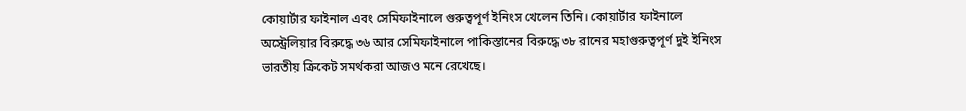কোয়ার্টার ফাইনাল এবং সেমিফাইনালে গুরুত্বপূর্ণ ইনিংস খেলেন তিনি। কোয়ার্টার ফাইনালে অস্ট্রেলিয়ার বিরুদ্ধে ৩৬ আর সেমিফাইনালে পাকিস্তানের বিরুদ্ধে ৩৮ রানের মহাগুরুত্বপূর্ণ দুই ইনিংস ভারতীয় ক্রিকেট সমর্থকরা আজও মনে রেখেছে।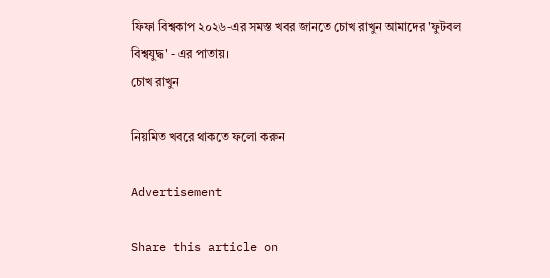ফিফা বিশ্বকাপ ২০২৬-এর সমস্ত খবর জানতে চোখ রাখুন আমাদের 'ফুটবল বিশ্বযুদ্ধ' - এর পাতায়।
চোখ রাখুন

নিয়মিত খবরে থাকতে ফলো করুন

Advertisement

Share this article on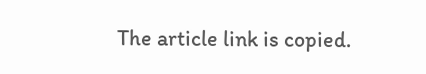The article link is copied.